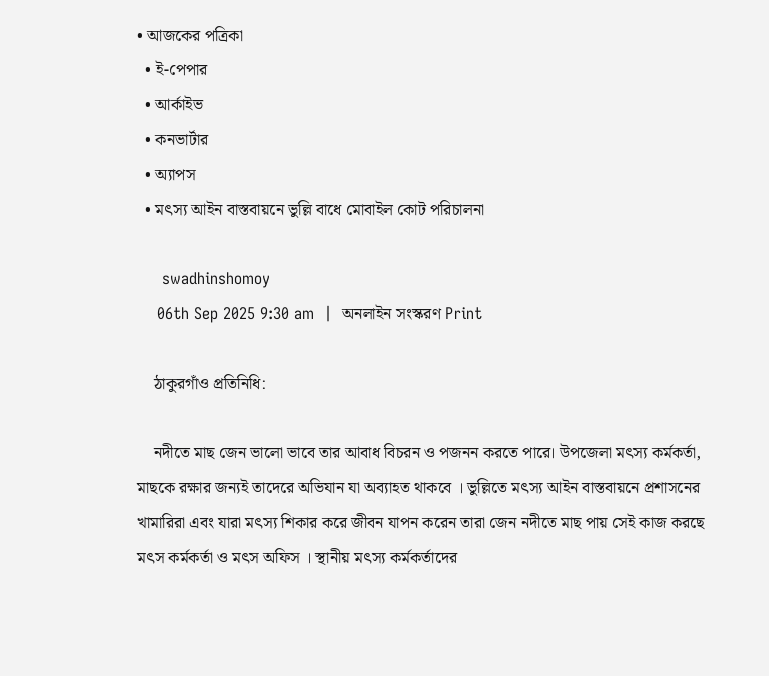• আজকের পত্রিকা
  • ই-পেপার
  • আর্কাইভ
  • কনভার্টার
  • অ্যাপস
  • মৎস্য আইন বাস্তবায়নে ভুল্লি বাধে মোবাইল কোট পরিচালনা

     swadhinshomoy
    06th Sep 2025 9:30 am  |  অনলাইন সংস্করণ Print

    ঠাকুরগাঁও প্রতিনিধি:

    নদীতে মাছ জেন ভালো ভাবে তার আবাধ বিচরন ও পজনন করতে পারে। উপজেলা মৎস্য কর্মকর্তা, মাছকে রক্ষার জন্যই তাদেরে অভিযান যা অব্যাহত থাকবে । ভুল্লিতে মৎস্য আইন বাস্তবায়নে প্রশাসনের খামারিরা এবং যারা মৎস্য শিকার করে জীবন যাপন করেন তারা জেন নদীতে মাছ পায় সেই কাজ করছে মৎস কর্মকর্তা ও মৎস অফিস । স্থানীয় মৎস্য কর্মকর্তাদের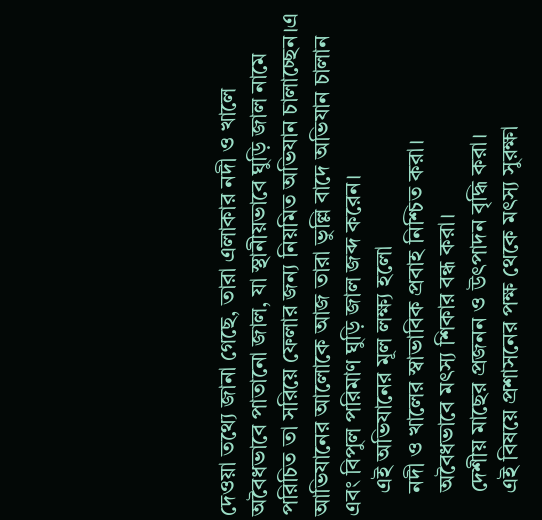দেওয়া তথ্যে জানা গেছে, তারা এলাকার নদী ও খালে অবৈধভাবে পাতানো জাল, যা স্থানীয়ভাবে ঘুড়ি জাল নামে পরিচিত তা সরিয়ে ফেলার জন্য নিয়মিত অভিযান চালাচ্ছেন।এ আভিযানের আলোকে আজ তারা ভুল্লি বাদে অভিযান চালান এবং বিপুল পরিমাণ ঘুড়ি জাল জব্দ করেন।
    এই অভিযানের মূল লক্ষ্য হলো
    নদী ও খালের স্বাভাবিক প্রবাহ নিশ্চিত করা।
    অবৈধভাবে মৎস্য শিকার বন্ধ করা।
    দেশীয় মাছের প্রজনন ও উৎপাদন বৃদ্ধি করা।
    এই বিষয়ে প্রশাসনের পক্ষ থেকে মৎস্য সুরক্ষা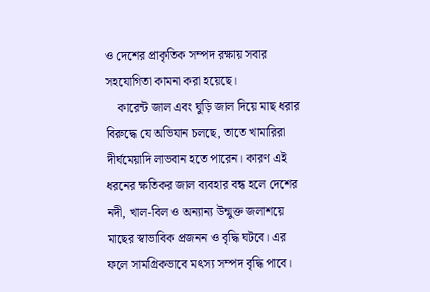ও দেশের প্রাকৃতিক সম্পদ রক্ষায় সবার সহযোগিতা কামনা করা হয়েছে।
    কারেন্ট জাল এবং ঘুড়ি জাল দিয়ে মাছ ধরার বিরুদ্ধে যে অভিযান চলছে, তাতে খামারিরা দীর্ঘমেয়াদি লাভবান হতে পারেন। কারণ এই ধরনের ক্ষতিকর জাল ব্যবহার বন্ধ হলে দেশের নদী, খাল-বিল ও অন্যান্য উন্মুক্ত জলাশয়ে মাছের স্বাভাবিক প্রজনন ও বৃদ্ধি ঘটবে। এর ফলে সামগ্রিকভাবে মৎস্য সম্পদ বৃদ্ধি পাবে।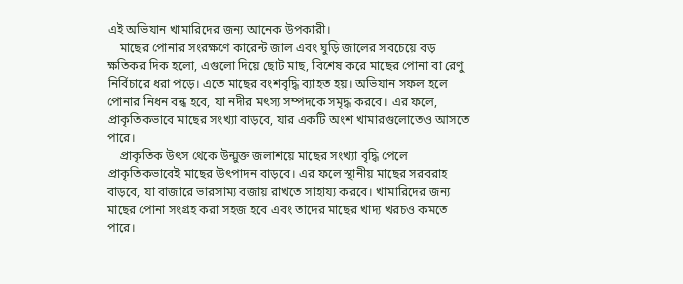এই অভিযান খামারিদের জন্য আনেক উপকারী।
    মাছের পোনার সংরক্ষণে কারেন্ট জাল এবং ঘুড়ি জালের সবচেয়ে বড় ক্ষতিকর দিক হলো, এগুলো দিয়ে ছোট মাছ, বিশেষ করে মাছের পোনা বা রেণু নির্বিচারে ধরা পড়ে। এতে মাছের বংশবৃদ্ধি ব্যাহত হয়। অভিযান সফল হলে পোনার নিধন বন্ধ হবে, যা নদীর মৎস্য সম্পদকে সমৃদ্ধ করবে। এর ফলে, প্রাকৃতিকভাবে মাছের সংখ্যা বাড়বে, যার একটি অংশ খামারগুলোতেও আসতে পারে।
    প্রাকৃতিক উৎস থেকে উন্মুক্ত জলাশয়ে মাছের সংখ্যা বৃদ্ধি পেলে প্রাকৃতিকভাবেই মাছের উৎপাদন বাড়বে। এর ফলে স্থানীয় মাছের সরবরাহ বাড়বে, যা বাজারে ভারসাম্য বজায় রাখতে সাহায্য করবে। খামারিদের জন্য মাছের পোনা সংগ্রহ করা সহজ হবে এবং তাদের মাছের খাদ্য খরচও কমতে পারে।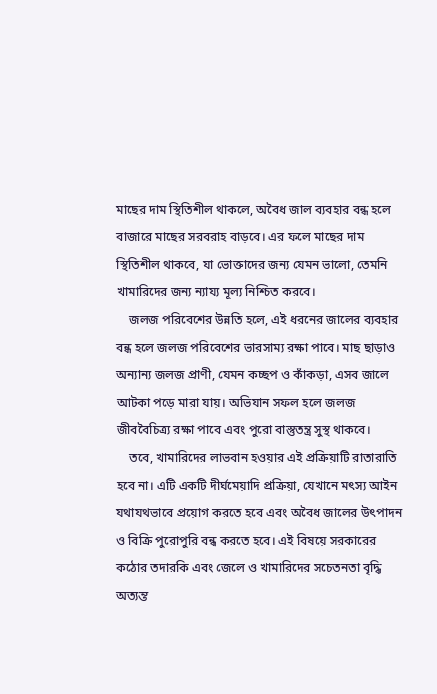মাছের দাম স্থিতিশীল থাকলে, অবৈধ জাল ব্যবহার বন্ধ হলে বাজারে মাছের সরবরাহ বাড়বে। এর ফলে মাছের দাম স্থিতিশীল থাকবে, যা ভোক্তাদের জন্য যেমন ভালো, তেমনি খামারিদের জন্য ন্যায্য মূল্য নিশ্চিত করবে।
    জলজ পরিবেশের উন্নতি হলে, এই ধরনের জালের ব্যবহার বন্ধ হলে জলজ পরিবেশের ভারসাম্য রক্ষা পাবে। মাছ ছাড়াও অন্যান্য জলজ প্রাণী, যেমন কচ্ছপ ও কাঁকড়া, এসব জালে আটকা পড়ে মারা যায়। অভিযান সফল হলে জলজ জীববৈচিত্র্য রক্ষা পাবে এবং পুরো বাস্তুতন্ত্র সুস্থ থাকবে।
    তবে, খামারিদের লাভবান হওয়ার এই প্রক্রিয়াটি রাতারাতি হবে না। এটি একটি দীর্ঘমেয়াদি প্রক্রিয়া, যেখানে মৎস্য আইন যথাযথভাবে প্রয়োগ করতে হবে এবং অবৈধ জালের উৎপাদন ও বিক্রি পুরোপুরি বন্ধ করতে হবে। এই বিষয়ে সরকারের কঠোর তদারকি এবং জেলে ও খামারিদের সচেতনতা বৃদ্ধি অত্যন্ত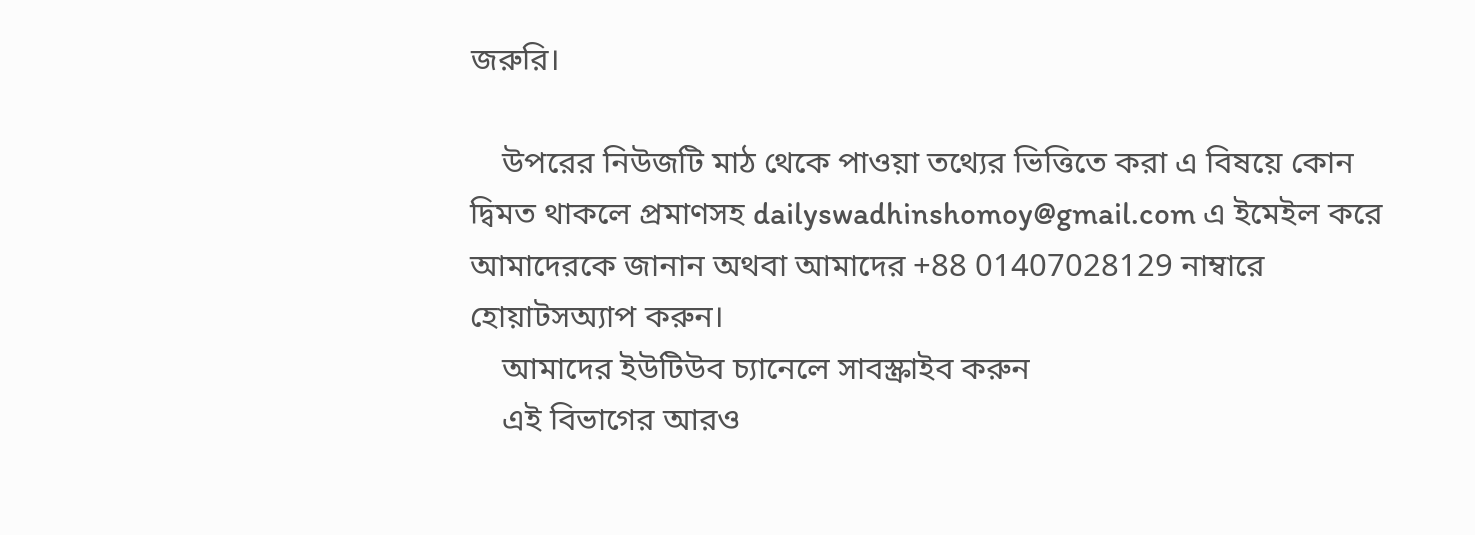জরুরি।

    উপরের নিউজটি মাঠ থেকে পাওয়া তথ্যের ভিত্তিতে করা এ বিষয়ে কোন দ্বিমত থাকলে প্রমাণসহ dailyswadhinshomoy@gmail.com এ ইমেইল করে আমাদেরকে জানান অথবা আমাদের +88 01407028129 নাম্বারে হোয়াটসঅ্যাপ করুন।
    আমাদের ইউটিউব চ্যানেলে সাবস্ক্রাইব করুন
    এই বিভাগের আরও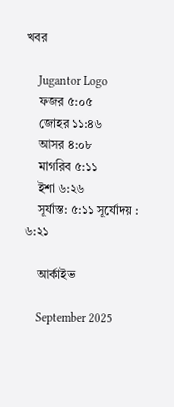খবর

    Jugantor Logo
    ফজর ৫:০৫
    জোহর ১১:৪৬
    আসর ৪:০৮
    মাগরিব ৫:১১
    ইশা ৬:২৬
    সূর্যাস্ত: ৫:১১ সূর্যোদয় : ৬:২১

    আর্কাইভ

    September 2025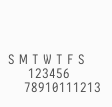S M T W T F S
     123456
    78910111213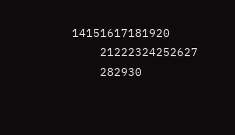14151617181920
    21222324252627
    282930